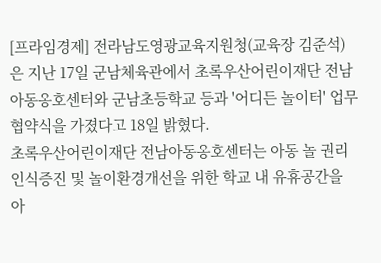[프라임경제] 전라남도영광교육지원청(교육장 김준석)은 지난 17일 군남체육관에서 초록우산어린이재단 전남아동옹호센터와 군남초등학교 등과 '어디든 놀이터' 업무협약식을 가졌다고 18일 밝혔다.
초록우산어린이재단 전남아동옹호센터는 아동 놀 권리 인식증진 및 놀이환경개선을 위한 학교 내 유휴공간을 아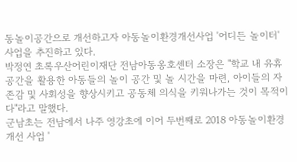동놀이공간으로 개선하고자 아동놀이환경개선사업 '어디든 놀이터' 사업을 추진하고 있다.
박정연 초록우산어린이재단 전남아동옹호센터 소장은 "학교 내 유휴공간을 활용한 아동들의 놀이 공간 및 놀 시간을 마련, 아이들의 자존감 및 사회성을 향상시키고 공동체 의식을 키워나가는 것이 목적이다"라고 말했다.
군남초는 전남에서 나주 영강초에 이어 두번째로 2018 아동놀이환경개선 사업 '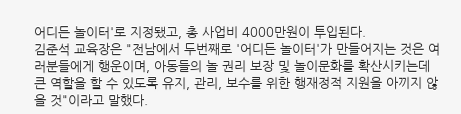어디든 놀이터'로 지정됐고, 총 사업비 4000만원이 투입된다.
김준석 교육장은 "전남에서 두번째로 '어디든 놀이터'가 만들어지는 것은 여러분들에게 행운이며, 아동들의 놀 권리 보장 및 놀이문화를 확산시키는데 큰 역할을 할 수 있도록 유지, 관리, 보수를 위한 행재정적 지원을 아끼지 않을 것"이라고 말했다.